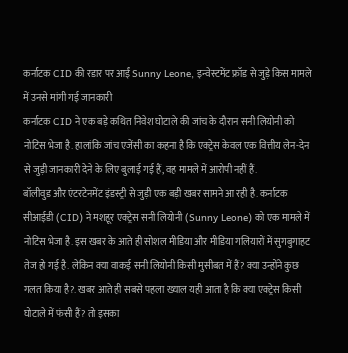कर्नाटक CID की रडार पर आईं Sunny Leone, इन्वेस्टमेंट फ्रॉड से जुड़े किस मामले में उनसे मांगी गई जानकारी
कर्नाटक CID ने एक बड़े कथित निवेश घोटाले की जांच के दौरान सनी लियोनी को नोटिस भेजा है. हालांकि जांच एजेंसी का कहना है कि एक्ट्रेस केवल एक वित्तीय लेन-देन से जुड़ी जानकारी देने के लिए बुलाई गई हैं, वह मामले में आरोपी नहीं हैं.
बॉलीवुड और एंटरटेनमेंट इंडस्ट्री से जुड़ी एक बड़ी खबर सामने आ रही है. कर्नाटक सीआईडी (CID) ने मशहूर एक्ट्रेस सनी लियोनी (Sunny Leone) को एक मामले में नोटिस भेजा है. इस खबर के आते ही सोशल मीडिया और मीडिया गलियारों में सुगबुगाहट तेज हो गई है. लेकिन क्या वाकई सनी लियोनी किसी मुसीबत में हैं? क्या उन्होंने कुछ गलत किया है?. खबर आते ही सबसे पहला ख्याल यही आता है कि क्या एक्ट्रेस किसी घोटाले में फंसी हैं? तो इसका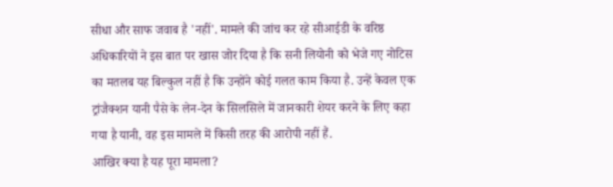सीधा और साफ जवाब है 'नहीं'. मामले की जांच कर रहे सीआईडी के वरिष्ठ अधिकारियों ने इस बात पर खास जोर दिया है कि सनी लियोनी को भेजे गए नोटिस का मतलब यह बिल्कुल नहीं है कि उन्होंने कोई गलत काम किया है. उन्हें केवल एक ट्रांजैक्शन यानी पैसे के लेन-देन के सिलसिले में जानकारी शेयर करने के लिए कहा गया है यानी, वह इस मामले में किसी तरह की आरोपी नहीं हैं.
आखिर क्या है यह पूरा मामला?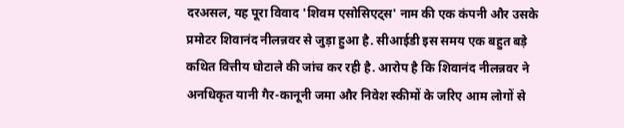दरअसल, यह पूरा विवाद 'शिवम एसोसिएट्स' नाम की एक कंपनी और उसके प्रमोटर शिवानंद नीलन्नवर से जुड़ा हुआ है. सीआईडी इस समय एक बहुत बड़े कथित वित्तीय घोटाले की जांच कर रही है. आरोप है कि शिवानंद नीलन्नवर ने अनधिकृत यानी गैर-कानूनी जमा और निवेश स्कीमों के जरिए आम लोगों से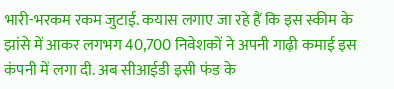भारी-भरकम रकम जुटाई. कयास लगाए जा रहे हैं कि इस स्कीम के झांसे में आकर लगभग 40,700 निवेशकों ने अपनी गाढ़ी कमाई इस कंपनी में लगा दी. अब सीआईडी इसी फंड के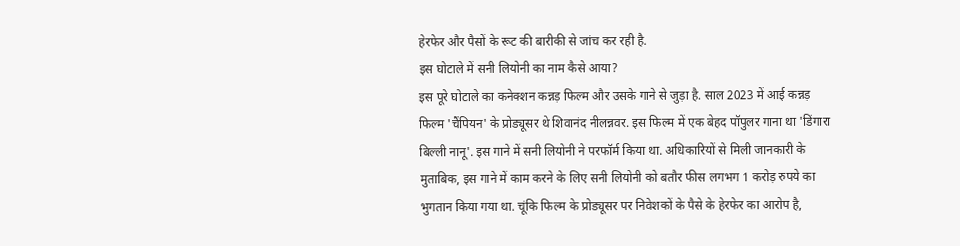हेरफेर और पैसों के रूट की बारीकी से जांच कर रही है.
इस घोटाले में सनी लियोनी का नाम कैसे आया?
इस पूरे घोटाले का कनेक्शन कन्नड़ फिल्म और उसके गाने से जुड़ा है. साल 2023 में आई कन्नड़ फिल्म 'चैंपियन' के प्रोड्यूसर थे शिवानंद नीलन्नवर. इस फिल्म में एक बेहद पॉपुलर गाना था 'डिंगारा बिल्ली नानू'. इस गाने में सनी लियोनी ने परफॉर्म किया था. अधिकारियों से मिली जानकारी के मुताबिक, इस गाने में काम करने के लिए सनी लियोनी को बतौर फीस लगभग 1 करोड़ रुपये का भुगतान किया गया था. चूंकि फिल्म के प्रोड्यूसर पर निवेशकों के पैसे के हेरफेर का आरोप है,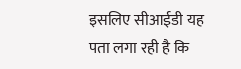इसलिए सीआईडी यह पता लगा रही है कि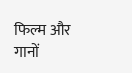फिल्म और गानों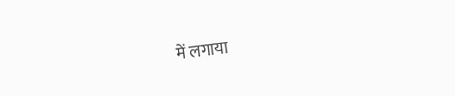में लगाया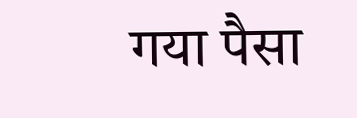गया पैसा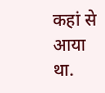कहां से आया था.